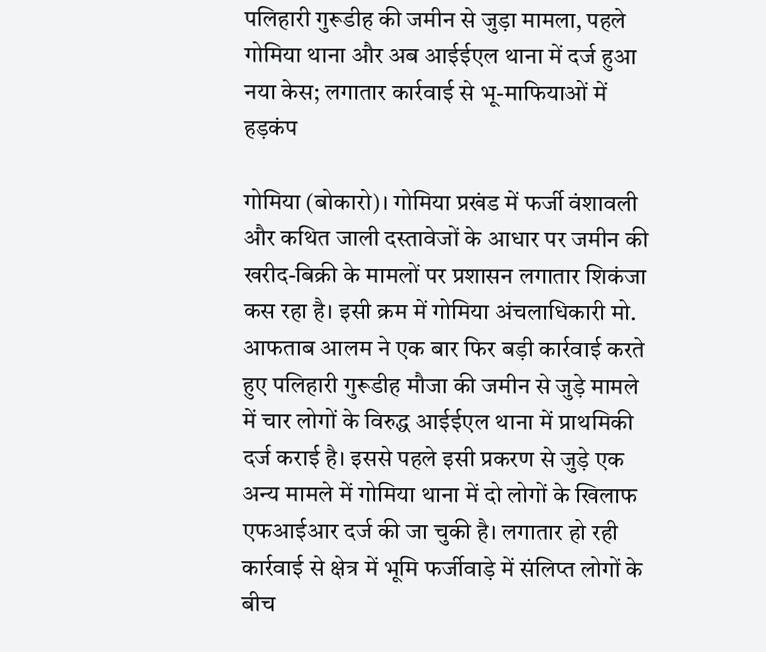पलिहारी गुरूडीह की जमीन से जुड़ा मामला, पहले गोमिया थाना और अब आईईएल थाना में दर्ज हुआ नया केस; लगातार कार्रवाई से भू-माफियाओं में हड़कंप

गोमिया (बोकारो)। गोमिया प्रखंड में फर्जी वंशावली और कथित जाली दस्तावेजों के आधार पर जमीन की खरीद-बिक्री के मामलों पर प्रशासन लगातार शिकंजा कस रहा है। इसी क्रम में गोमिया अंचलाधिकारी मो. आफताब आलम ने एक बार फिर बड़ी कार्रवाई करते हुए पलिहारी गुरूडीह मौजा की जमीन से जुड़े मामले में चार लोगों के विरुद्ध आईईएल थाना में प्राथमिकी दर्ज कराई है। इससे पहले इसी प्रकरण से जुड़े एक अन्य मामले में गोमिया थाना में दो लोगों के खिलाफ एफआईआर दर्ज की जा चुकी है। लगातार हो रही कार्रवाई से क्षेत्र में भूमि फर्जीवाड़े में संलिप्त लोगों के बीच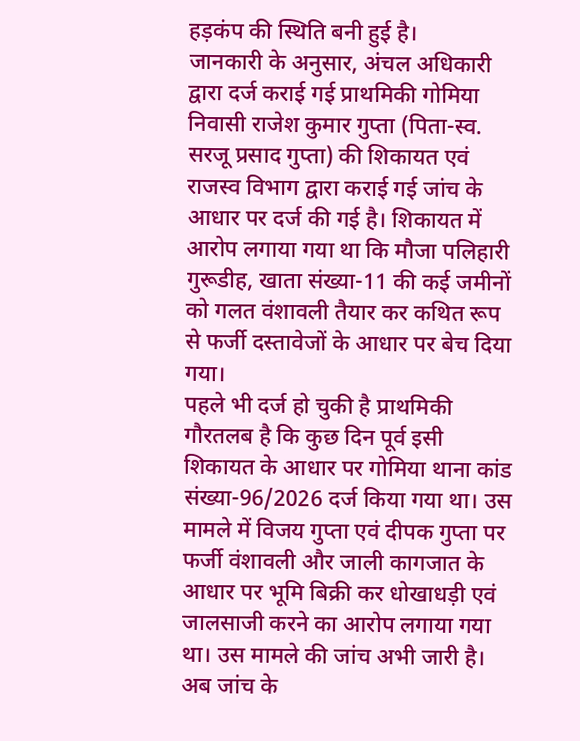हड़कंप की स्थिति बनी हुई है।
जानकारी के अनुसार, अंचल अधिकारी द्वारा दर्ज कराई गई प्राथमिकी गोमिया निवासी राजेश कुमार गुप्ता (पिता-स्व. सरजू प्रसाद गुप्ता) की शिकायत एवं राजस्व विभाग द्वारा कराई गई जांच के आधार पर दर्ज की गई है। शिकायत में आरोप लगाया गया था कि मौजा पलिहारी गुरूडीह, खाता संख्या-11 की कई जमीनों को गलत वंशावली तैयार कर कथित रूप से फर्जी दस्तावेजों के आधार पर बेच दिया गया।
पहले भी दर्ज हो चुकी है प्राथमिकी
गौरतलब है कि कुछ दिन पूर्व इसी शिकायत के आधार पर गोमिया थाना कांड संख्या-96/2026 दर्ज किया गया था। उस मामले में विजय गुप्ता एवं दीपक गुप्ता पर फर्जी वंशावली और जाली कागजात के आधार पर भूमि बिक्री कर धोखाधड़ी एवं जालसाजी करने का आरोप लगाया गया था। उस मामले की जांच अभी जारी है। अब जांच के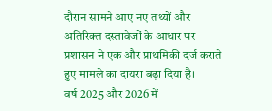दौरान सामने आए नए तथ्यों और अतिरिक्त दस्तावेजों के आधार पर प्रशासन ने एक और प्राथमिकी दर्ज कराते हुए मामले का दायरा बढ़ा दिया है।
वर्ष 2025 और 2026 में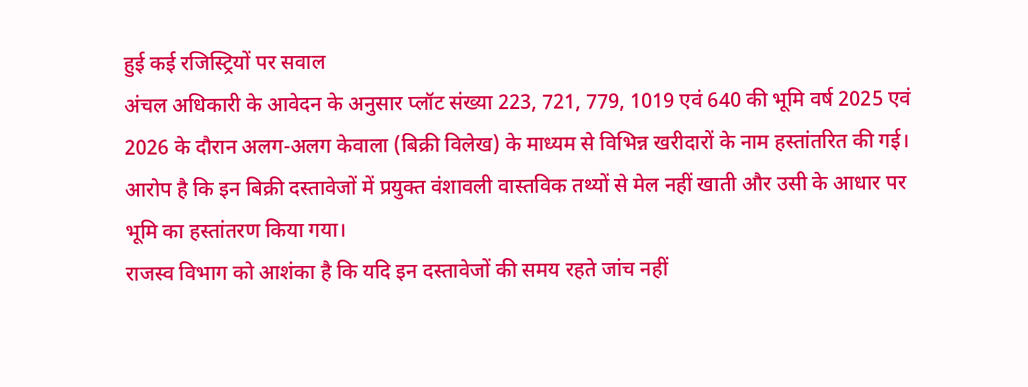हुई कई रजिस्ट्रियों पर सवाल
अंचल अधिकारी के आवेदन के अनुसार प्लॉट संख्या 223, 721, 779, 1019 एवं 640 की भूमि वर्ष 2025 एवं 2026 के दौरान अलग-अलग केवाला (बिक्री विलेख) के माध्यम से विभिन्न खरीदारों के नाम हस्तांतरित की गई। आरोप है कि इन बिक्री दस्तावेजों में प्रयुक्त वंशावली वास्तविक तथ्यों से मेल नहीं खाती और उसी के आधार पर भूमि का हस्तांतरण किया गया।
राजस्व विभाग को आशंका है कि यदि इन दस्तावेजों की समय रहते जांच नहीं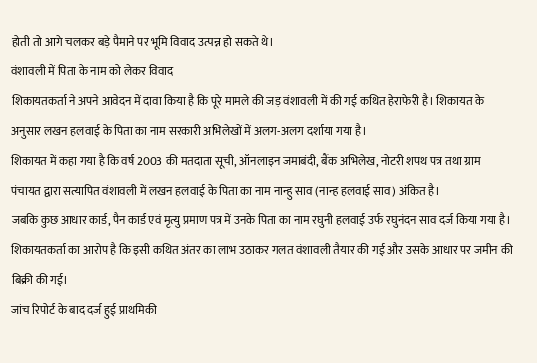होती तो आगे चलकर बड़े पैमाने पर भूमि विवाद उत्पन्न हो सकते थे।
वंशावली में पिता के नाम को लेकर विवाद
शिकायतकर्ता ने अपने आवेदन में दावा किया है कि पूरे मामले की जड़ वंशावली में की गई कथित हेराफेरी है। शिकायत के अनुसार लखन हलवाई के पिता का नाम सरकारी अभिलेखों में अलग-अलग दर्शाया गया है।
शिकायत में कहा गया है कि वर्ष 2003 की मतदाता सूची, ऑनलाइन जमाबंदी, बैंक अभिलेख, नोटरी शपथ पत्र तथा ग्राम पंचायत द्वारा सत्यापित वंशावली में लखन हलवाई के पिता का नाम नान्हु साव (नान्ह हलवाई साव) अंकित है।
जबकि कुछ आधार कार्ड, पैन कार्ड एवं मृत्यु प्रमाण पत्र में उनके पिता का नाम रघुनी हलवाई उर्फ रघुनंदन साव दर्ज किया गया है। शिकायतकर्ता का आरोप है कि इसी कथित अंतर का लाभ उठाकर गलत वंशावली तैयार की गई और उसके आधार पर जमीन की बिक्री की गई।
जांच रिपोर्ट के बाद दर्ज हुई प्राथमिकी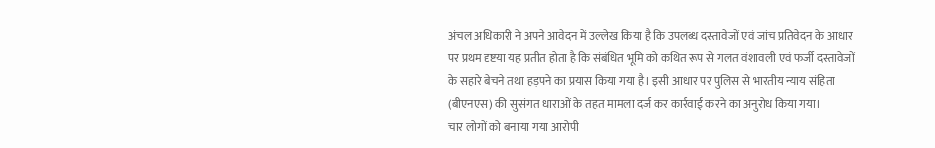अंचल अधिकारी ने अपने आवेदन में उल्लेख किया है कि उपलब्ध दस्तावेजों एवं जांच प्रतिवेदन के आधार पर प्रथम दृष्टया यह प्रतीत होता है कि संबंधित भूमि को कथित रूप से गलत वंशावली एवं फर्जी दस्तावेजों के सहारे बेचने तथा हड़पने का प्रयास किया गया है। इसी आधार पर पुलिस से भारतीय न्याय संहिता (बीएनएस) की सुसंगत धाराओं के तहत मामला दर्ज कर कार्रवाई करने का अनुरोध किया गया।
चार लोगों को बनाया गया आरोपी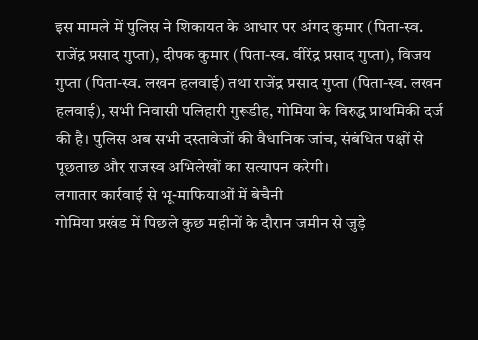इस मामले में पुलिस ने शिकायत के आधार पर अंगद कुमार (पिता-स्व. राजेंद्र प्रसाद गुप्ता), दीपक कुमार (पिता-स्व. वीरेंद्र प्रसाद गुप्ता), विजय गुप्ता (पिता-स्व. लखन हलवाई) तथा राजेंद्र प्रसाद गुप्ता (पिता-स्व. लखन हलवाई), सभी निवासी पलिहारी गुरूडीह, गोमिया के विरुद्ध प्राथमिकी दर्ज की है। पुलिस अब सभी दस्तावेजों की वैधानिक जांच, संबंधित पक्षों से पूछताछ और राजस्व अभिलेखों का सत्यापन करेगी।
लगातार कार्रवाई से भू-माफियाओं में बेचैनी
गोमिया प्रखंड में पिछले कुछ महीनों के दौरान जमीन से जुड़े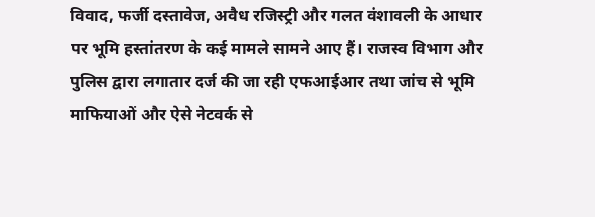विवाद, फर्जी दस्तावेज, अवैध रजिस्ट्री और गलत वंशावली के आधार पर भूमि हस्तांतरण के कई मामले सामने आए हैं। राजस्व विभाग और पुलिस द्वारा लगातार दर्ज की जा रही एफआईआर तथा जांच से भूमि माफियाओं और ऐसे नेटवर्क से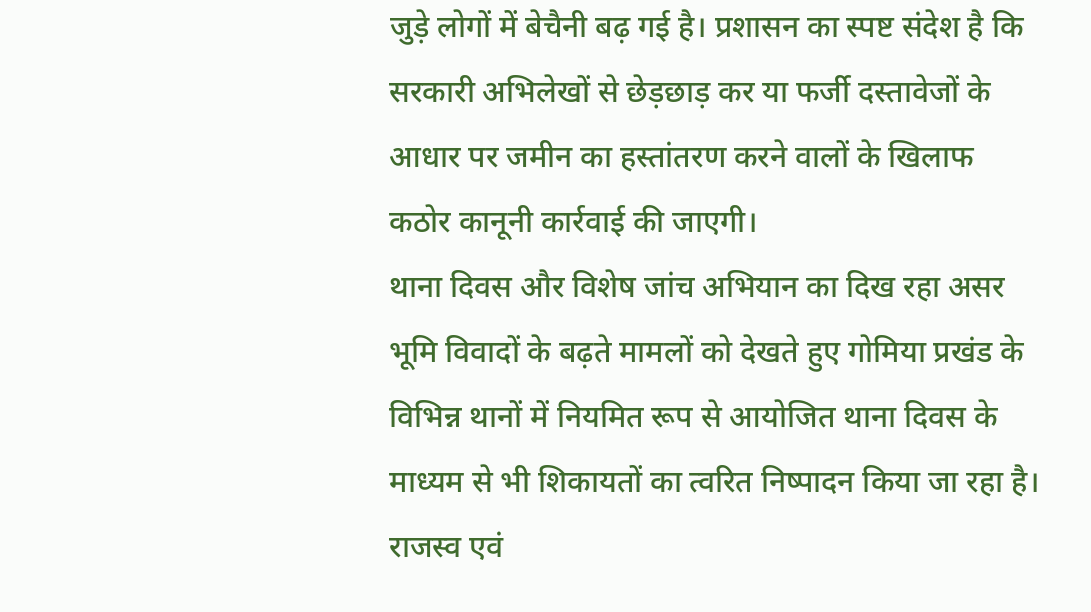जुड़े लोगों में बेचैनी बढ़ गई है। प्रशासन का स्पष्ट संदेश है कि सरकारी अभिलेखों से छेड़छाड़ कर या फर्जी दस्तावेजों के आधार पर जमीन का हस्तांतरण करने वालों के खिलाफ कठोर कानूनी कार्रवाई की जाएगी।
थाना दिवस और विशेष जांच अभियान का दिख रहा असर
भूमि विवादों के बढ़ते मामलों को देखते हुए गोमिया प्रखंड के विभिन्न थानों में नियमित रूप से आयोजित थाना दिवस के माध्यम से भी शिकायतों का त्वरित निष्पादन किया जा रहा है। राजस्व एवं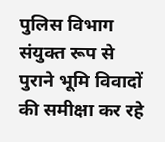पुलिस विभाग संयुक्त रूप से पुराने भूमि विवादों की समीक्षा कर रहे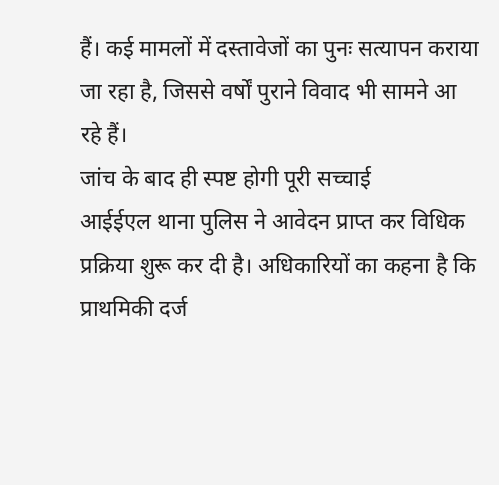हैं। कई मामलों में दस्तावेजों का पुनः सत्यापन कराया जा रहा है, जिससे वर्षों पुराने विवाद भी सामने आ रहे हैं।
जांच के बाद ही स्पष्ट होगी पूरी सच्चाई
आईईएल थाना पुलिस ने आवेदन प्राप्त कर विधिक प्रक्रिया शुरू कर दी है। अधिकारियों का कहना है कि प्राथमिकी दर्ज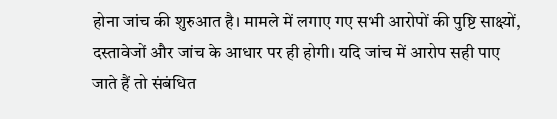होना जांच की शुरुआत है। मामले में लगाए गए सभी आरोपों की पुष्टि साक्ष्यों, दस्तावेजों और जांच के आधार पर ही होगी। यदि जांच में आरोप सही पाए जाते हैं तो संबंधित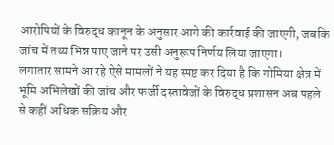आरोपियों के विरुद्ध कानून के अनुसार आगे की कार्रवाई की जाएगी, जबकि जांच में तथ्य भिन्न पाए जाने पर उसी अनुरूप निर्णय लिया जाएगा।
लगातार सामने आ रहे ऐसे मामलों ने यह स्पष्ट कर दिया है कि गोमिया क्षेत्र में भूमि अभिलेखों की जांच और फर्जी दस्तावेजों के विरुद्ध प्रशासन अब पहले से कहीं अधिक सक्रिय और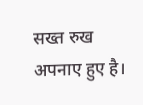सख्त रुख अपनाए हुए है।